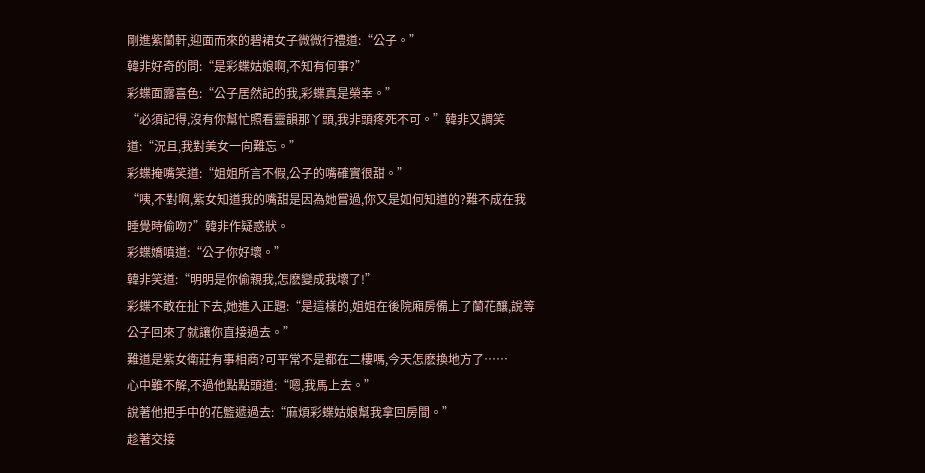剛進紫蘭軒,迎面而來的碧裙女子微微行禮道:“公子。”
韓非好奇的問:“是彩蝶姑娘啊,不知有何事?”
彩蝶面露喜色:“公子居然記的我,彩蝶真是榮幸。”
“必須記得,沒有你幫忙照看靈韻那丫頭,我非頭疼死不可。”韓非又調笑道:“況且,我對美女一向難忘。”
彩蝶掩嘴笑道:“姐姐所言不假,公子的嘴確實很甜。”
“咦,不對啊,紫女知道我的嘴甜是因為她嘗過,你又是如何知道的?難不成在我睡覺時偷吻?”韓非作疑惑狀。
彩蝶嬌嗔道:“公子你好壞。”
韓非笑道:“明明是你偷親我,怎麽變成我壞了!”
彩蝶不敢在扯下去,她進入正題:“是這樣的,姐姐在後院廂房備上了蘭花釀,說等公子回來了就讓你直接過去。”
難道是紫女衛莊有事相商?可平常不是都在二樓嗎,今天怎麽換地方了……
心中雖不解,不過他點點頭道:“嗯,我馬上去。”
說著他把手中的花籃遞過去:“麻煩彩蝶姑娘幫我拿回房間。”
趁著交接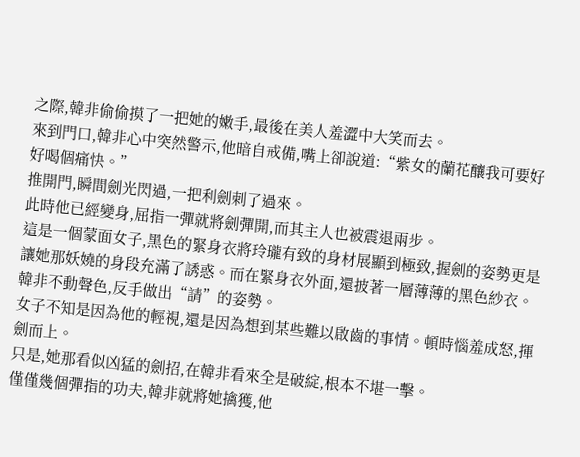之際,韓非偷偷摸了一把她的嫩手,最後在美人羞澀中大笑而去。
來到門口,韓非心中突然警示,他暗自戒備,嘴上卻說道:“紫女的蘭花釀我可要好好喝個痛快。”
推開門,瞬間劍光閃過,一把利劍刺了過來。
此時他已經變身,屈指一彈就將劍彈開,而其主人也被震退兩步。
這是一個蒙面女子,黑色的緊身衣將玲瓏有致的身材展顯到極致,握劍的姿勢更是讓她那妖嬈的身段充滿了誘惑。而在緊身衣外面,還披著一層薄薄的黑色紗衣。
韓非不動聲色,反手做出“請”的姿勢。
女子不知是因為他的輕視,還是因為想到某些難以啟齒的事情。頓時惱羞成怒,揮劍而上。
只是,她那看似凶猛的劍招,在韓非看來全是破綻,根本不堪一擊。
僅僅幾個彈指的功夫,韓非就將她擒獲,他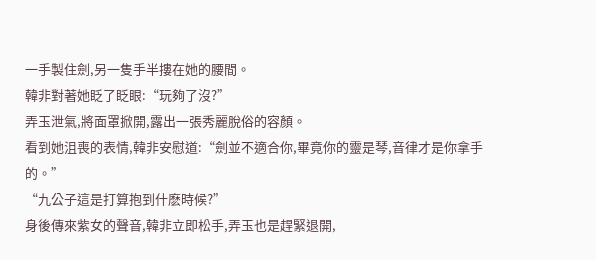一手製住劍,另一隻手半摟在她的腰間。
韓非對著她眨了眨眼:“玩夠了沒?”
弄玉泄氣,將面罩掀開,露出一張秀麗脫俗的容顏。
看到她沮喪的表情,韓非安慰道:“劍並不適合你,畢竟你的靈是琴,音律才是你拿手的。”
“九公子這是打算抱到什麽時候?”
身後傳來紫女的聲音,韓非立即松手,弄玉也是趕緊退開,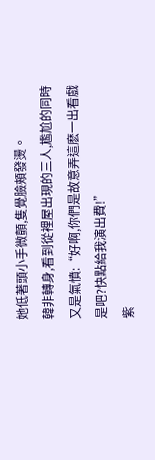她低著頭小手微顫,隻覺臉頰發燙。
韓非轉身,看到從裡屋出現的三人,尷尬的同時又是氣憤:“好啊,你們是故意弄這麽一出看戲是吧?快點給我演出費!”
紫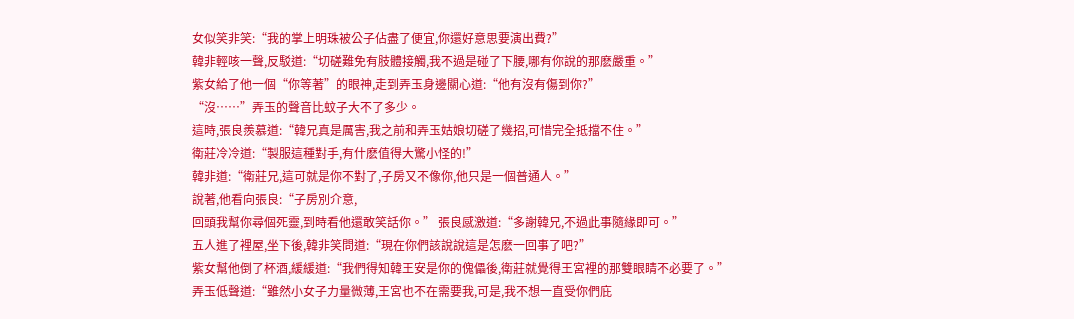女似笑非笑:“我的掌上明珠被公子佔盡了便宜,你還好意思要演出費?”
韓非輕咳一聲,反駁道:“切磋難免有肢體接觸,我不過是碰了下腰,哪有你說的那麽嚴重。”
紫女給了他一個“你等著”的眼神,走到弄玉身邊關心道:“他有沒有傷到你?”
“沒……”弄玉的聲音比蚊子大不了多少。
這時,張良羨慕道:“韓兄真是厲害,我之前和弄玉姑娘切磋了幾招,可惜完全抵擋不住。”
衛莊冷冷道:“製服這種對手,有什麽值得大驚小怪的!”
韓非道:“衛莊兄,這可就是你不對了,子房又不像你,他只是一個普通人。”
說著,他看向張良:“子房別介意,
回頭我幫你尋個死靈,到時看他還敢笑話你。” 張良感激道:“多謝韓兄,不過此事隨緣即可。”
五人進了裡屋,坐下後,韓非笑問道:“現在你們該說說這是怎麽一回事了吧?”
紫女幫他倒了杯酒,緩緩道:“我們得知韓王安是你的傀儡後,衛莊就覺得王宮裡的那雙眼睛不必要了。”
弄玉低聲道:“雖然小女子力量微薄,王宮也不在需要我,可是,我不想一直受你們庇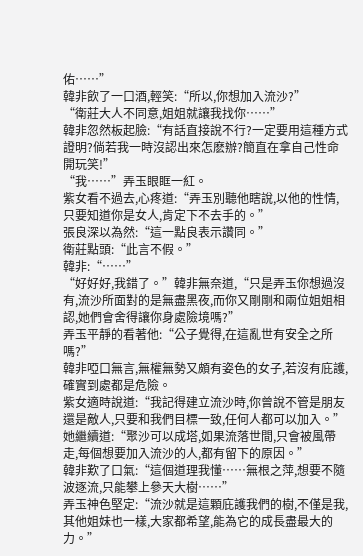佑……”
韓非飲了一口酒,輕笑:“所以,你想加入流沙?”
“衛莊大人不同意,姐姐就讓我找你……”
韓非忽然板起臉:“有話直接說不行?一定要用這種方式證明?倘若我一時沒認出來怎麽辦?簡直在拿自己性命開玩笑!”
“我……”弄玉眼眶一紅。
紫女看不過去,心疼道:“弄玉別聽他瞎說,以他的性情,只要知道你是女人,肯定下不去手的。”
張良深以為然:“這一點良表示讚同。”
衛莊點頭:“此言不假。”
韓非:“……”
“好好好,我錯了。”韓非無奈道,“只是弄玉你想過沒有,流沙所面對的是無盡黑夜,而你又剛剛和兩位姐姐相認,她們會舍得讓你身處險境嗎?”
弄玉平靜的看著他:“公子覺得,在這亂世有安全之所嗎?”
韓非啞口無言,無權無勢又頗有姿色的女子,若沒有庇護,確實到處都是危險。
紫女適時說道:“我記得建立流沙時,你曾說不管是朋友還是敵人,只要和我們目標一致,任何人都可以加入。”
她繼續道:“聚沙可以成塔,如果流落世間,只會被風帶走,每個想要加入流沙的人,都有留下的原因。”
韓非歎了口氣:“這個道理我懂……無根之萍,想要不隨波逐流,只能攀上參天大樹……”
弄玉神色堅定:“流沙就是這顆庇護我們的樹,不僅是我,其他姐妹也一樣,大家都希望,能為它的成長盡最大的力。”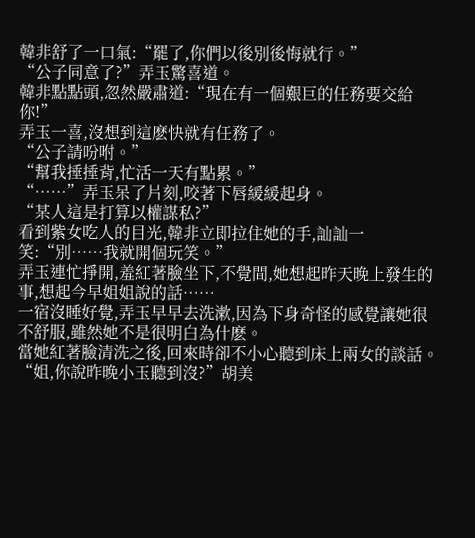韓非舒了一口氣:“罷了,你們以後別後悔就行。”
“公子同意了?”弄玉驚喜道。
韓非點點頭,忽然嚴肅道:“現在有一個艱巨的任務要交給你!”
弄玉一喜,沒想到這麽快就有任務了。
“公子請吩咐。”
“幫我捶捶背,忙活一天有點累。”
“……”弄玉呆了片刻,咬著下唇緩緩起身。
“某人這是打算以權謀私?”
看到紫女吃人的目光,韓非立即拉住她的手,訕訕一笑:“別……我就開個玩笑。”
弄玉連忙掙開,羞紅著臉坐下,不覺間,她想起昨天晚上發生的事,想起今早姐姐說的話……
一宿沒睡好覺,弄玉早早去洗漱,因為下身奇怪的感覺讓她很不舒服,雖然她不是很明白為什麽。
當她紅著臉清洗之後,回來時卻不小心聽到床上兩女的談話。
“姐,你說昨晚小玉聽到沒?”胡美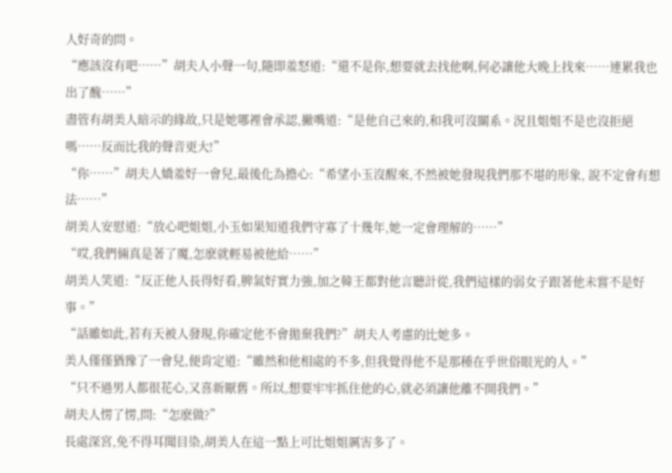人好奇的問。
“應該沒有吧……”胡夫人小聲一句,隨即羞怒道:“還不是你,想要就去找他啊,何必讓他大晚上找來……連累我也出了醜……”
盡管有胡美人暗示的緣故,只是她哪裡會承認,撇嘴道:“是他自己來的,和我可沒關系。況且姐姐不是也沒拒絕嗎……反而比我的聲音更大!”
“你……”胡夫人嬌羞好一會兒,最後化為擔心:“希望小玉沒醒來,不然被她發現我們那不堪的形象, 說不定會有想法……”
胡美人安慰道:“放心吧姐姐,小玉如果知道我們守寡了十幾年,她一定會理解的……”
“哎,我們倆真是著了魔,怎麽就輕易被他給……”
胡美人笑道:“反正他人長得好看,脾氣好實力強,加之韓王都對他言聽計從,我們這樣的弱女子跟著他未嘗不是好事。”
“話雖如此,若有天被人發現,你確定他不會拋棄我們?”胡夫人考慮的比她多。
美人僅僅猶豫了一會兒,便肯定道:“雖然和他相處的不多,但我覺得他不是那種在乎世俗眼光的人。”
“只不過男人都很花心,又喜新厭舊。所以,想要牢牢抓住他的心,就必須讓他離不開我們。”
胡夫人愣了愣,問:“怎麽做?”
長處深宮,免不得耳聞目染,胡美人在這一點上可比姐姐厲害多了。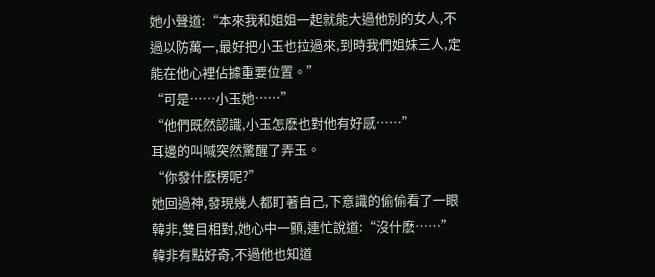她小聲道:“本來我和姐姐一起就能大過他別的女人,不過以防萬一,最好把小玉也拉過來,到時我們姐妹三人,定能在他心裡佔據重要位置。”
“可是……小玉她……”
“他們既然認識,小玉怎麽也對他有好感……”
耳邊的叫喊突然驚醒了弄玉。
“你發什麽楞呢?”
她回過神,發現幾人都盯著自己,下意識的偷偷看了一眼韓非,雙目相對,她心中一顫,連忙說道:“沒什麽……”
韓非有點好奇,不過他也知道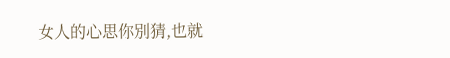女人的心思你別猜,也就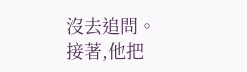沒去追問。
接著,他把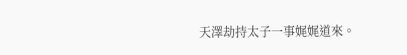天澤劫持太子一事娓娓道來。